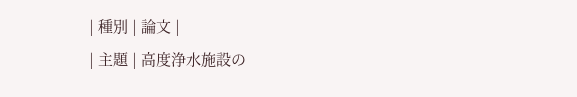| 種別 | 論文 |
| 主題 | 高度浄水施設の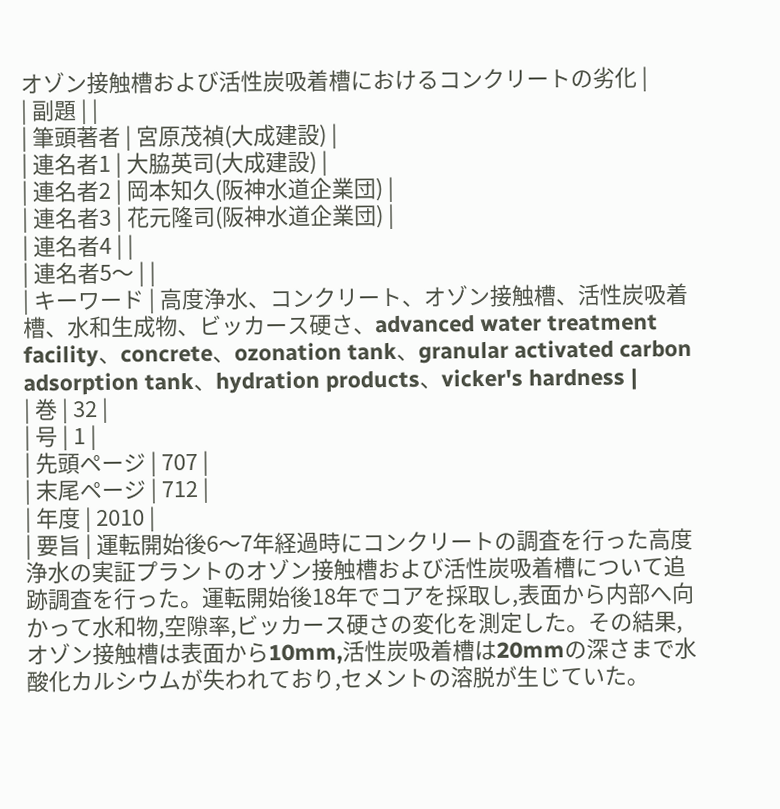オゾン接触槽および活性炭吸着槽におけるコンクリートの劣化 |
| 副題 | |
| 筆頭著者 | 宮原茂禎(大成建設) |
| 連名者1 | 大脇英司(大成建設) |
| 連名者2 | 岡本知久(阪神水道企業団) |
| 連名者3 | 花元隆司(阪神水道企業団) |
| 連名者4 | |
| 連名者5〜 | |
| キーワード | 高度浄水、コンクリート、オゾン接触槽、活性炭吸着槽、水和生成物、ビッカース硬さ、advanced water treatment facility、concrete、ozonation tank、granular activated carbon adsorption tank、hydration products、vicker's hardness |
| 巻 | 32 |
| 号 | 1 |
| 先頭ページ | 707 |
| 末尾ページ | 712 |
| 年度 | 2010 |
| 要旨 | 運転開始後6〜7年経過時にコンクリートの調査を行った高度浄水の実証プラントのオゾン接触槽および活性炭吸着槽について追跡調査を行った。運転開始後18年でコアを採取し,表面から内部へ向かって水和物,空隙率,ビッカース硬さの変化を測定した。その結果,オゾン接触槽は表面から10mm,活性炭吸着槽は20mmの深さまで水酸化カルシウムが失われており,セメントの溶脱が生じていた。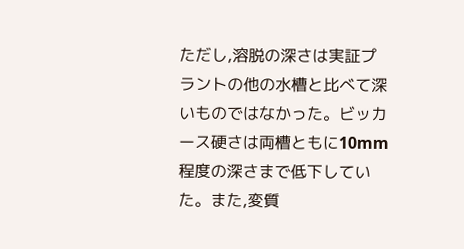ただし,溶脱の深さは実証プラントの他の水槽と比べて深いものではなかった。ビッカース硬さは両槽ともに10mm程度の深さまで低下していた。また,変質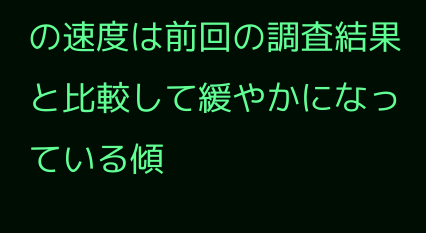の速度は前回の調査結果と比較して緩やかになっている傾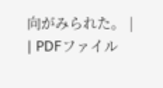向がみられた。 |
| PDFファイル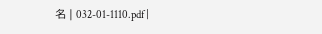名 | 032-01-1110.pdf |